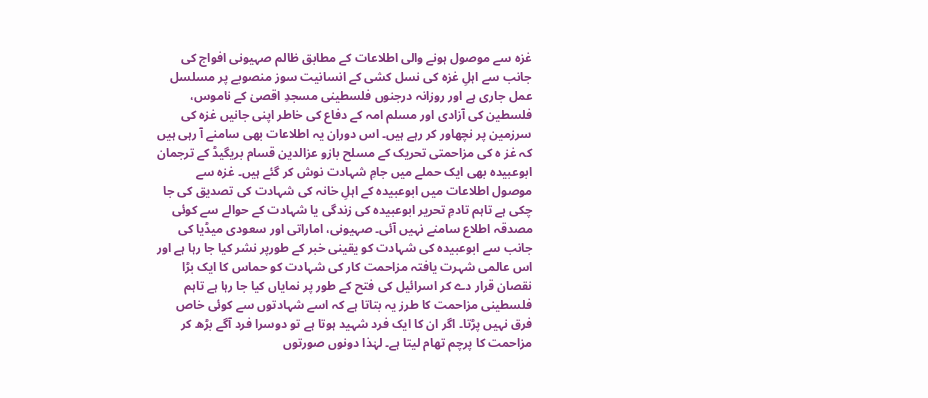غزہ سے موصول ہونے والی اطلاعات کے مطابق ظالم صہیونی افواج کی جانب سے اہلِ غزہ کی نسل کشی کے انسانیت سوز منصوبے پر مسلسل عمل جاری ہے اور روزانہ درجنوں فلسطینی مسجدِ اقصیٰ کے ناموس، فلسطین کی آزادی اور مسلم امہ کے دفاع کی خاطر اپنی جانیں غزہ کی سرزمین پر نچھاور کر رہے ہیں۔ اس دوران یہ اطلاعات بھی سامنے آ رہی ہیں کہ غز ہ کی مزاحمتی تحریک کے مسلح بازو عزالدین قسام بریگیڈ کے ترجمان ابوعبیدہ بھی ایک حملے میں جامِ شہادت نوش کر گئے ہیں۔ غزہ سے موصول اطلاعات میں ابوعبیدہ کے اہلِ خانہ کی شہادت کی تصدیق کی جا چکی ہے تاہم تادمِ تحریر ابوعبیدہ کی زندگی یا شہادت کے حوالے سے کوئی مصدقہ اطلاع سامنے نہیں آئی۔ صہیونی، اماراتی اور سعودی میڈیا کی جانب سے ابوعبیدہ کی شہادت کو یقینی خبر کے طورپر نشر کیا جا رہا ہے اور اس عالمی شہرت یافتہ مزاحمت کار کی شہادت کو حماس کا ایک بڑا نقصان قرار دے کر اسرائیل کی فتح کے طور پر نمایاں کیا جا رہا ہے تاہم فلسطینی مزاحمت کا طرز یہ بتاتا ہے کہ اسے شہادتوں سے کوئی خاص فرق نہیں پڑتا۔ اگر ان کا ایک فرد شہید ہوتا ہے تو دوسرا فرد آگے بڑھ کر مزاحمت کا پرچم تھام لیتا ہے۔ لہٰذا دونوں صورتوں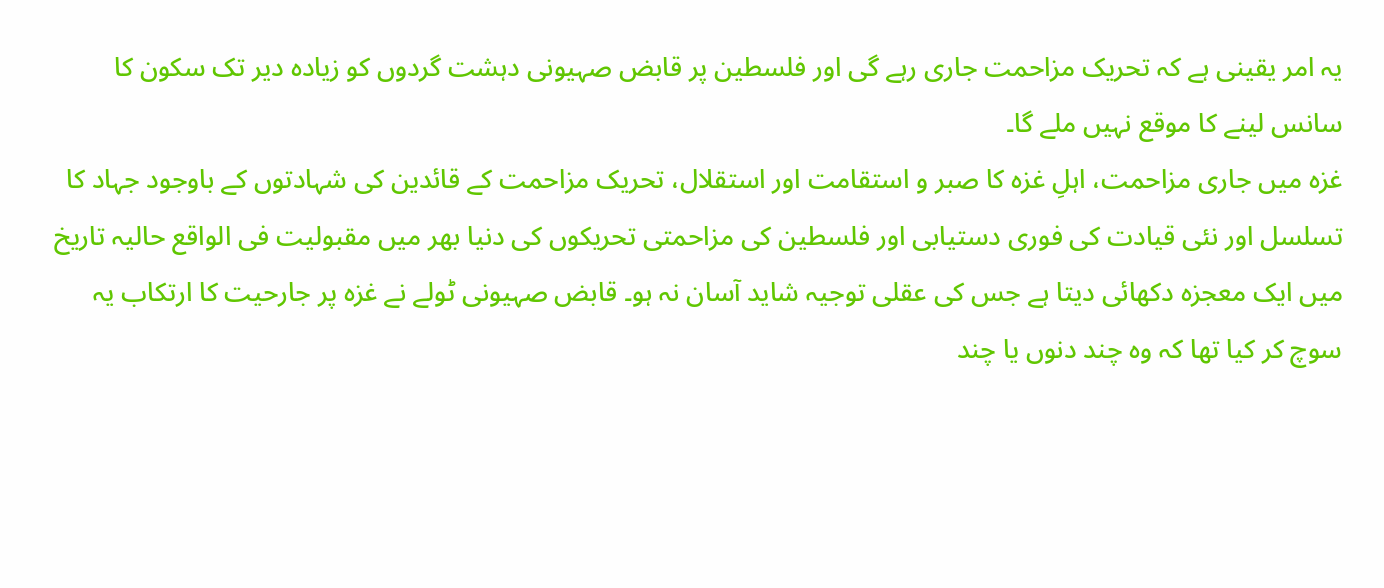یہ امر یقینی ہے کہ تحریک مزاحمت جاری رہے گی اور فلسطین پر قابض صہیونی دہشت گردوں کو زیادہ دیر تک سکون کا سانس لینے کا موقع نہیں ملے گا۔
غزہ میں جاری مزاحمت، اہلِ غزہ کا صبر و استقامت اور استقلال، تحریک مزاحمت کے قائدین کی شہادتوں کے باوجود جہاد کا تسلسل اور نئی قیادت کی فوری دستیابی اور فلسطین کی مزاحمتی تحریکوں کی دنیا بھر میں مقبولیت فی الواقع حالیہ تاریخ میں ایک معجزہ دکھائی دیتا ہے جس کی عقلی توجیہ شاید آسان نہ ہو۔ قابض صہیونی ٹولے نے غزہ پر جارحیت کا ارتکاب یہ سوچ کر کیا تھا کہ وہ چند دنوں یا چند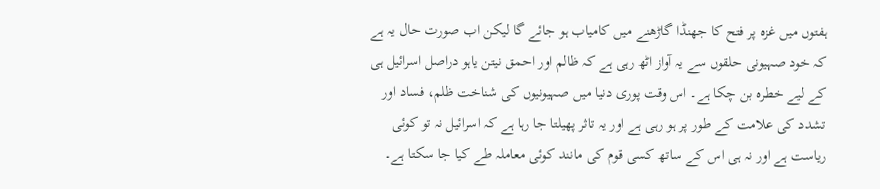ہفتوں میں غزہ پر فتح کا جھنڈا گاڑھنے میں کامیاب ہو جائے گا لیکن اب صورت حال یہ ہے کہ خود صہیونی حلقوں سے یہ آواز اٹھ رہی ہے کہ ظالم اور احمق نیتن یاہو دراصل اسرائیل ہی کے لیے خطرہ بن چکا ہے۔ اس وقت پوری دنیا میں صہیونیوں کی شناخت ظلم، فساد اور تشدد کی علامت کے طور پر ہو رہی ہے اور یہ تاثر پھیلتا جا رہا ہے کہ اسرائیل نہ تو کوئی ریاست ہے اور نہ ہی اس کے ساتھ کسی قوم کی مانند کوئی معاملہ طے کیا جا سکتا ہے۔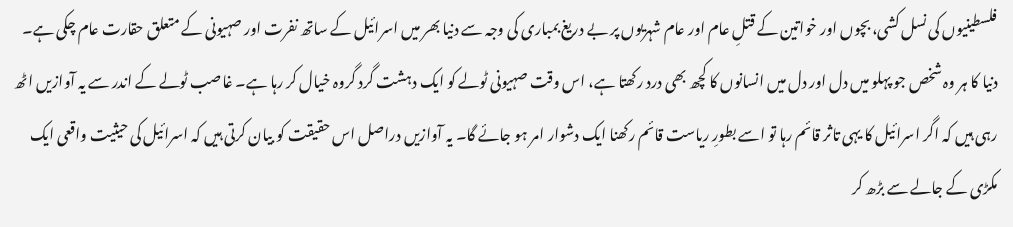فلسطینیوں کی نسل کشی، بچوں اور خواتین کے قتلِ عام اور عام شہریوں پر بے دریغ بمباری کی وجہ سے دنیا بھر میں اسرائیل کے ساتھ نفرت اور صہیونی کے متعلق حقارت عام چکی ہے۔ دنیا کا ہر وہ شخص جو پہلو میں دل اور دل میں انسانوں کا کچھ بھی درد رکھتا ہے، اس وقت صہیونی ٹولے کو ایک دہشت گرد گروہ خیال کر رہا ہے۔ غاصب ٹولے کے اندر سے یہ آوازیں اٹھ رہی ہیں کہ اگر اسرائیل کا یہی تاثر قائم رہا تو اسے بطورِ ریاست قائم رکھنا ایک دشوار امر ہو جائے گا۔ یہ آوازیں دراصل اس حقیقت کو بیان کرتی ہیں کہ اسرائیل کی حیثیت واقعی ایک مکڑی کے جالے سے بڑھ کر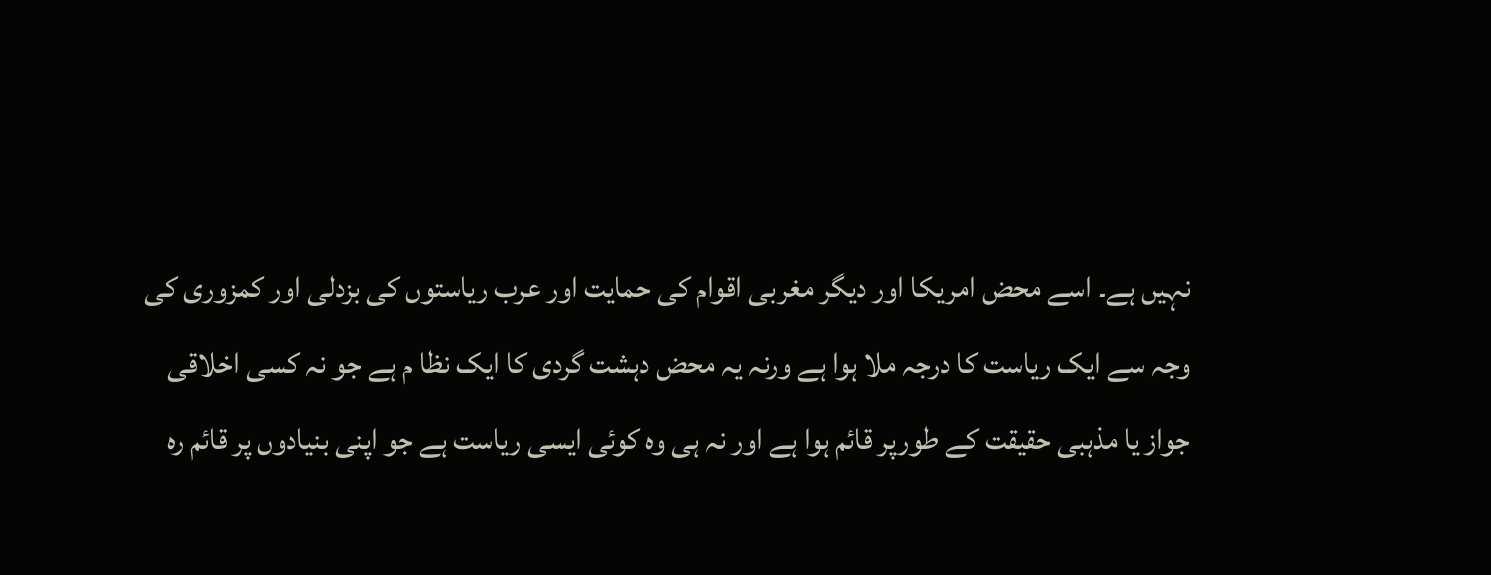نہیں ہے۔ اسے محض امریکا اور دیگر مغربی اقوام کی حمایت اور عرب ریاستوں کی بزدلی اور کمزوری کی وجہ سے ایک ریاست کا درجہ ملا ہوا ہے ورنہ یہ محض دہشت گردی کا ایک نظا م ہے جو نہ کسی اخلاقی جواز یا مذہبی حقیقت کے طورپر قائم ہوا ہے اور نہ ہی وہ کوئی ایسی ریاست ہے جو اپنی بنیادوں پر قائم رہ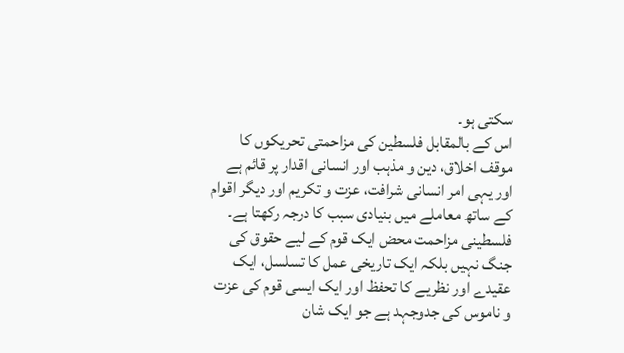سکتی ہو۔
اس کے بالمقابل فلسطین کی مزاحمتی تحریکوں کا موقف اخلاق، دین و مذہب اور انسانی اقدار پر قائم ہے اور یہی امر انسانی شرافت، عزت و تکریم اور دیگر اقوام کے ساتھ معاملے میں بنیادی سبب کا درجہ رکھتا ہے۔ فلسطینی مزاحمت محض ایک قوم کے لیے حقوق کی جنگ نہیں بلکہ ایک تاریخی عمل کا تسلسل، ایک عقیدے اور نظریے کا تحفظ اور ایک ایسی قوم کی عزت و ناموس کی جدوجہد ہے جو ایک شان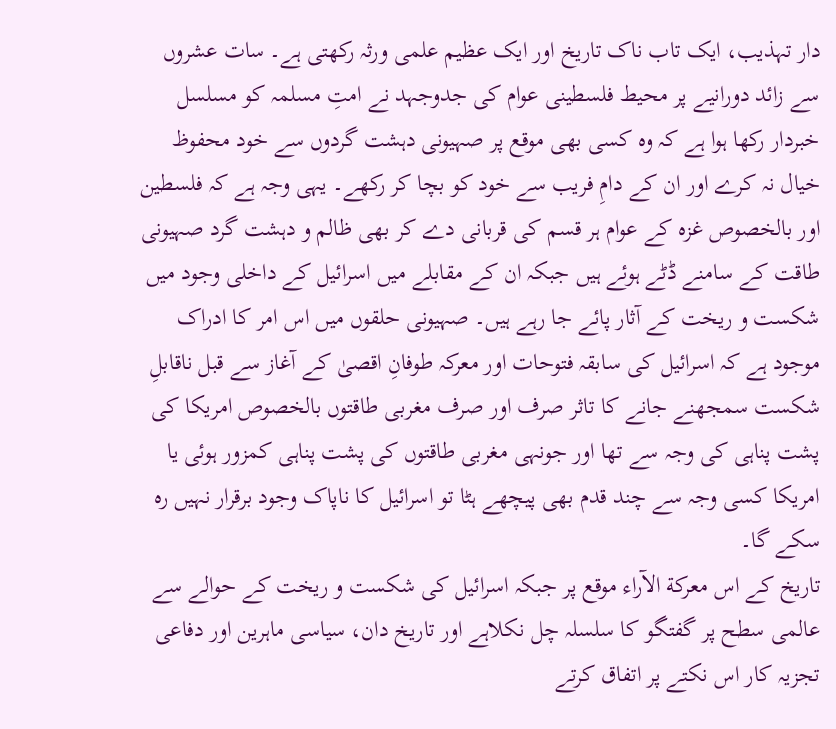دار تہذیب، ایک تاب ناک تاریخ اور ایک عظیم علمی ورثہ رکھتی ہے۔ سات عشروں سے زائد دورانیے پر محیط فلسطینی عوام کی جدوجہد نے امتِ مسلمہ کو مسلسل خبردار رکھا ہوا ہے کہ وہ کسی بھی موقع پر صہیونی دہشت گردوں سے خود محفوظ خیال نہ کرے اور ان کے دامِ فریب سے خود کو بچا کر رکھے۔ یہی وجہ ہے کہ فلسطین اور بالخصوص غزہ کے عوام ہر قسم کی قربانی دے کر بھی ظالم و دہشت گرد صہیونی طاقت کے سامنے ڈٹے ہوئے ہیں جبکہ ان کے مقابلے میں اسرائیل کے داخلی وجود میں شکست و ریخت کے آثار پائے جا رہے ہیں۔ صہیونی حلقوں میں اس امر کا ادراک موجود ہے کہ اسرائیل کی سابقہ فتوحات اور معرکہ طوفانِ اقصیٰ کے آغاز سے قبل ناقابلِ شکست سمجھنے جانے کا تاثر صرف اور صرف مغربی طاقتوں بالخصوص امریکا کی پشت پناہی کی وجہ سے تھا اور جونہی مغربی طاقتوں کی پشت پناہی کمزور ہوئی یا امریکا کسی وجہ سے چند قدم بھی پیچھے ہٹا تو اسرائیل کا ناپاک وجود برقرار نہیں رہ سکے گا۔
تاریخ کے اس معرکة الآراء موقع پر جبکہ اسرائیل کی شکست و ریخت کے حوالے سے عالمی سطح پر گفتگو کا سلسلہ چل نکلاہے اور تاریخ دان، سیاسی ماہرین اور دفاعی تجزیہ کار اس نکتے پر اتفاق کرتے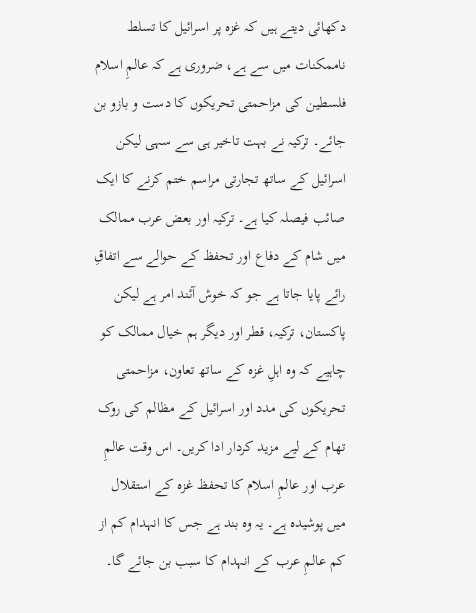دکھائی دیتے ہیں کہ غزہ پر اسرائیل کا تسلط ناممکنات میں سے ہے، ضروری ہے کہ عالمِ اسلام فلسطین کی مزاحمتی تحریکوں کا دست و بازو بن جائے۔ ترکیہ نے بہت تاخیر ہی سے سہی لیکن اسرائیل کے ساتھ تجارتی مراسم ختم کرنے کا ایک صائب فیصلہ کیا ہے۔ ترکیہ اور بعض عرب ممالک میں شام کے دفاع اور تحفظ کے حوالے سے اتفاقِ رائے پایا جاتا ہے جو کہ خوش آئند امر ہے لیکن پاکستان، ترکیہ، قطر اور دیگر ہم خیال ممالک کو چاہیے کہ وہ اہلِ غزہ کے ساتھ تعاون، مزاحمتی تحریکوں کی مدد اور اسرائیل کے مظالم کی روک تھام کے لیے مزید کردار ادا کریں۔ اس وقت عالمِ عرب اور عالمِ اسلام کا تحفظ غزہ کے استقلال میں پوشیدہ ہے۔ یہ وہ بند ہے جس کا انہدام کم از کم عالمِ عرب کے انہدام کا سبب بن جائے گا۔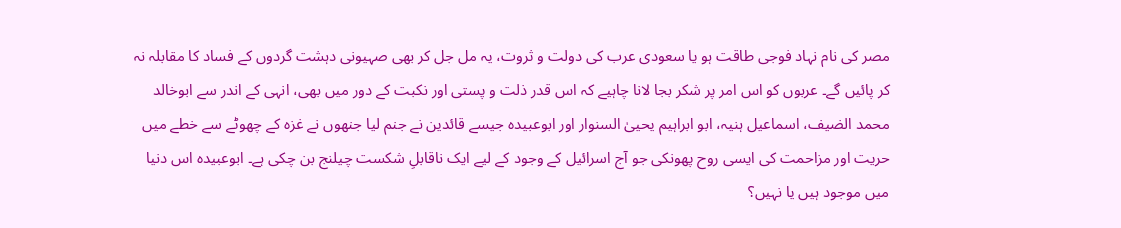مصر کی نام نہاد فوجی طاقت ہو یا سعودی عرب کی دولت و ثروت، یہ مل جل کر بھی صہیونی دہشت گردوں کے فساد کا مقابلہ نہ کر پائیں گے۔ عربوں کو اس امر پر شکر بجا لانا چاہیے کہ اس قدر ذلت و پستی اور نکبت کے دور میں بھی، انہی کے اندر سے ابوخالد محمد الضیف، اسماعیل ہنیہ، ابو ابراہیم یحییٰ السنوار اور ابوعبیدہ جیسے قائدین نے جنم لیا جنھوں نے غزہ کے چھوٹے سے خطے میں حریت اور مزاحمت کی ایسی روح پھونکی جو آج اسرائیل کے وجود کے لیے ایک ناقابلِ شکست چیلنج بن چکی ہے۔ ابوعبیدہ اس دنیا میں موجود ہیں یا نہیں؟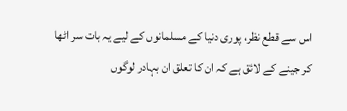اس سے قطع نظر، پوری دنیا کے مسلمانوں کے لیے یہ بات سر اٹھا کر جینے کے لائق ہے کہ ان کا تعلق ان بہادر لوگوں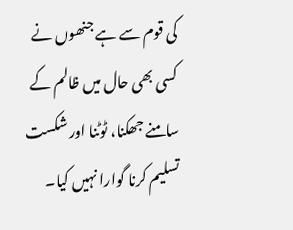کی قوم سے ہے جنھوں نے کسی بھی حال میں ظالم کے سامنے جھکنا، ٹوٹنا اور شکست تسلیم کرنا گوارا نہیں کیا۔